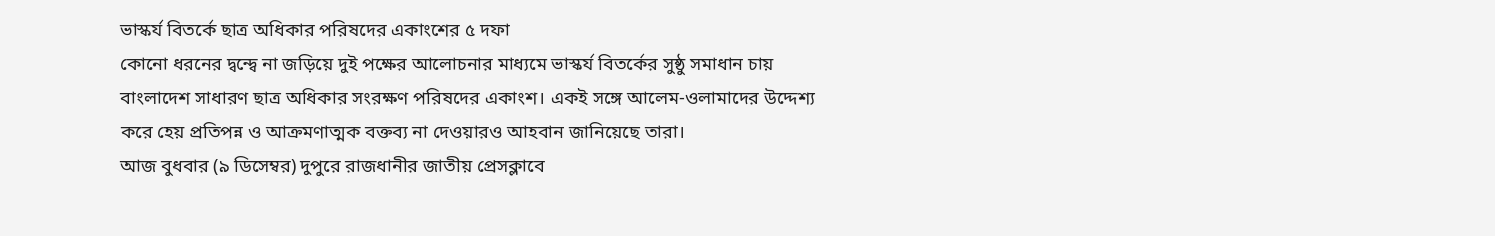ভাস্কর্য বিতর্কে ছাত্র অধিকার পরিষদের একাংশের ৫ দফা
কোনো ধরনের দ্বন্দ্বে না জড়িয়ে দুই পক্ষের আলোচনার মাধ্যমে ভাস্কর্য বিতর্কের সুষ্ঠু সমাধান চায় বাংলাদেশ সাধারণ ছাত্র অধিকার সংরক্ষণ পরিষদের একাংশ। একই সঙ্গে আলেম-ওলামাদের উদ্দেশ্য করে হেয় প্রতিপন্ন ও আক্রমণাত্মক বক্তব্য না দেওয়ারও আহবান জানিয়েছে তারা।
আজ বুধবার (৯ ডিসেম্বর) দুপুরে রাজধানীর জাতীয় প্রেসক্লাবে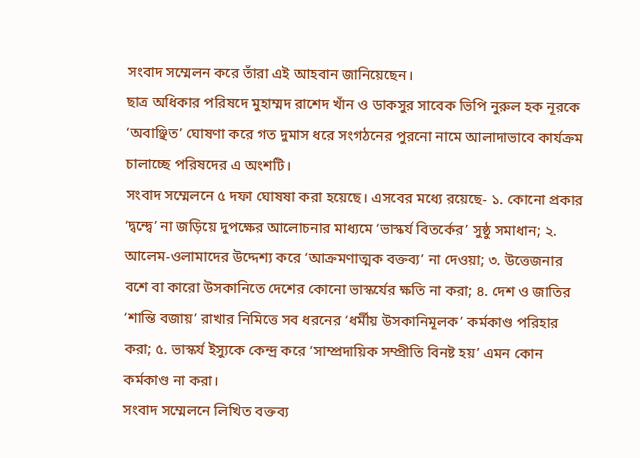সংবাদ সম্মেলন করে তাঁরা এই আহবান জানিয়েছেন।
ছাত্র অধিকার পরিষদে মুহাম্মদ রাশেদ খাঁন ও ডাকসুর সাবেক ভিপি নুরুল হক নূরকে ‘অবাঞ্ছিত’ ঘোষণা করে গত দুমাস ধরে সংগঠনের পুরনো নামে আলাদাভাবে কার্যক্রম চালাচ্ছে পরিষদের এ অংশটি।
সংবাদ সম্মেলনে ৫ দফা ঘোষষা করা হয়েছে। এসবের মধ্যে রয়েছে- ১. কোনো প্রকার ‘দ্বন্দ্বে’ না জড়িয়ে দুপক্ষের আলোচনার মাধ্যমে ‘ভাস্কর্য বিতর্কের’ সুষ্ঠু সমাধান; ২. আলেম-ওলামাদের উদ্দেশ্য করে ‘আক্রমণাত্মক বক্তব্য’ না দেওয়া; ৩. উত্তেজনার বশে বা কারো উসকানিতে দেশের কোনো ভাস্কর্যের ক্ষতি না করা; ৪. দেশ ও জাতির ‘শান্তি বজায়’ রাখার নিমিত্তে সব ধরনের ‘ধর্মীয় উসকানিমূলক’ কর্মকাণ্ড পরিহার করা; ৫. ভাস্কর্য ইস্যুকে কেন্দ্র করে ‘সাম্প্রদায়িক সম্প্রীতি বিনষ্ট হয়’ এমন কোন কর্মকাণ্ড না করা।
সংবাদ সম্মেলনে লিখিত বক্তব্য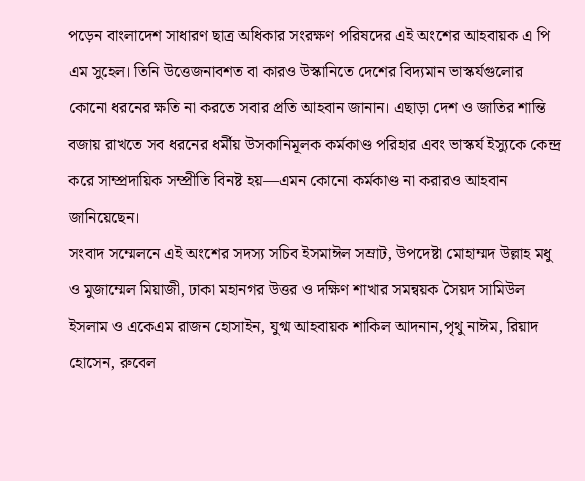পড়েন বাংলাদেশ সাধারণ ছাত্র অধিকার সংরক্ষণ পরিষদের এই অংশের আহবায়ক এ পি এম সুহেল। তিনি উত্তেজনাবশত বা কারও উস্কানিতে দেশের বিদ্যমান ভাস্কর্যগুলোর কোনো ধরনের ক্ষতি না করতে সবার প্রতি আহবান জানান। এছাড়া দেশ ও জাতির শান্তি বজায় রাখতে সব ধরনের ধর্মীয় উসকানিমূলক কর্মকাণ্ড পরিহার এবং ভাস্কর্য ইস্যুকে কেন্দ্র করে সাম্প্রদায়িক সম্প্রীতি বিনষ্ট হয়—এমন কোনো কর্মকাণ্ড না করারও আহবান জানিয়েছেন।
সংবাদ সম্মেলনে এই অংশের সদস্য সচিব ইসমাঈল সম্রাট, উপদেষ্টা মোহাম্মদ উল্লাহ মধু ও মুজাম্মেল মিয়াজী, ঢাকা মহানগর উত্তর ও দক্ষিণ শাখার সমন্বয়ক সৈয়দ সামিউল ইসলাম ও একেএম রাজন হোসাইন, যুগ্ম আহবায়ক শাকিল আদনান,পৃথু নাঈম, রিয়াদ হোসেন, রুবেল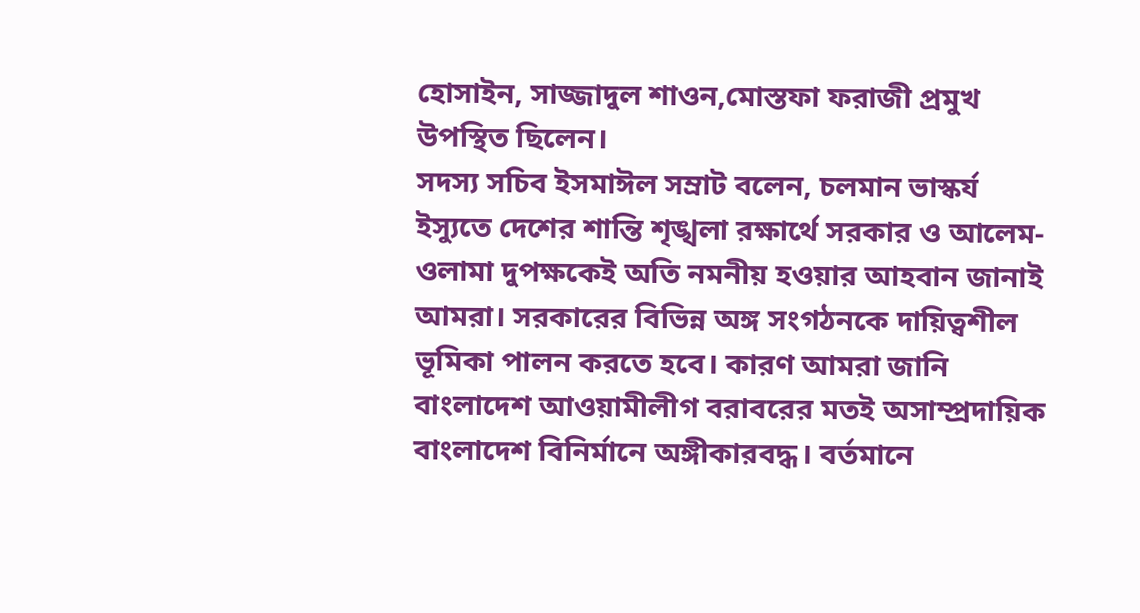হোসাইন, সাজ্জাদুল শাওন,মোস্তফা ফরাজী প্রমুখ উপস্থিত ছিলেন।
সদস্য সচিব ইসমাঈল সম্রাট বলেন, চলমান ভাস্কর্য ইস্যুতে দেশের শান্তি শৃঙ্খলা রক্ষার্থে সরকার ও আলেম-ওলামা দুপক্ষকেই অতি নমনীয় হওয়ার আহবান জানাই আমরা। সরকারের বিভিন্ন অঙ্গ সংগঠনকে দায়িত্বশীল ভূমিকা পালন করতে হবে। কারণ আমরা জানি বাংলাদেশ আওয়ামীলীগ বরাবরের মতই অসাম্প্রদায়িক বাংলাদেশ বিনির্মানে অঙ্গীকারবদ্ধ। বর্তমানে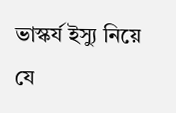ভাস্কর্য ইস্যু নিয়ে যে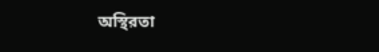অস্থিরতা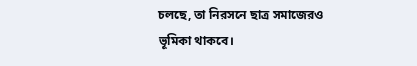চলছে, তা নিরসনে ছাত্র সমাজেরও ভূমিকা থাকবে।